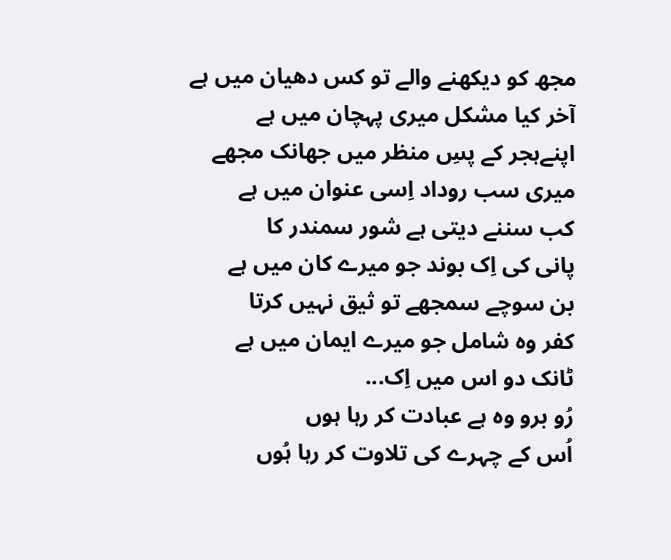مجھ کو دیکھنے والے تو کس دھیان میں ہے
آخر کیا مشکل میری پہچان میں ہے
اپنےہجر کے پسِ منظر میں جھانک مجھے
میری سب روداد اِسی عنوان میں ہے
کب سننے دیتی ہے شور سمندر کا
پانی کی اِک بوند جو میرے کان میں ہے
بن سوچے سمجھے تو ثیق نہیں کرتا
کفر وہ شامل جو میرے ایمان میں ہے
ٹانک دو اس میں اِک...
رُو برو وہ ہے عبادت کر رہا ہوں
اُس کے چہرے کی تلاوت کر رہا ہُوں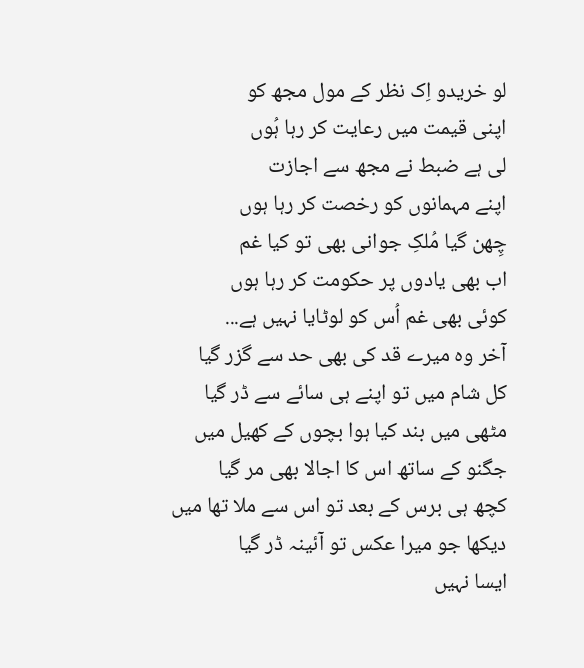لو خریدو اِک نظر کے مول مجھ کو
اپنی قیمت میں رعایت کر رہا ہُوں
لی ہے ضبط نے مجھ سے اجازت
اپنے مہمانوں کو رخصت کر رہا ہوں
چِھن گیا مُلکِ جوانی بھی تو کیا غم
اب بھی یادوں پر حکومت کر رہا ہوں
کوئی بھی غم اُس کو لوٹایا نہیں ہے...
آخر وہ میرے قد کی بھی حد سے گزر گیا
کل شام میں تو اپنے ہی سائے سے ڈر گیا
مٹھی میں بند کیا ہوا بچوں کے کھیل میں
جگنو کے ساتھ اس کا اجالا بھی مر گیا
کچھ ہی برس کے بعد تو اس سے ملا تھا میں
دیکھا جو میرا عکس تو آئینہ ڈر گیا
ایسا نہیں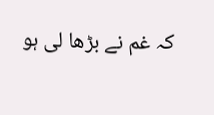کہ غم نے بڑھا لی ہو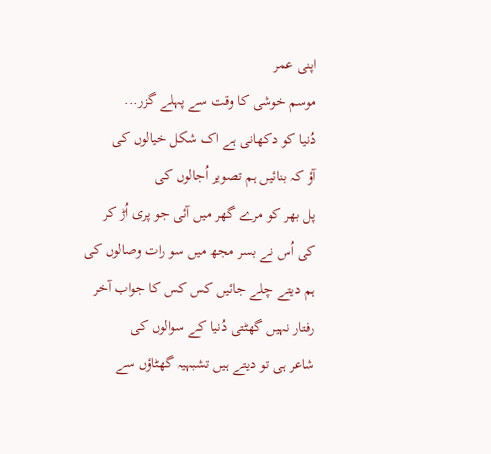اپنی عمر
موسم خوشی کا وقت سے پہلے گزر...
دُنیا کو دکھانی ہے اک شکل خیالوں کی
آؤ کہ بنائیں ہم تصویر اُجالوں کی
پل بھر کو مرے گھر میں آئی جو پری اُڑ کر
کی اُس نے بسر مجھ میں سو رات وصالوں کی
ہم دیتے چلے جائیں کس کس کا جواب آخر
رفتار نہیں گھٹتی دُنیا کے سوالوں کی
شاعر ہی تو دیتے ہیں تشبہیہ گھٹاؤں سے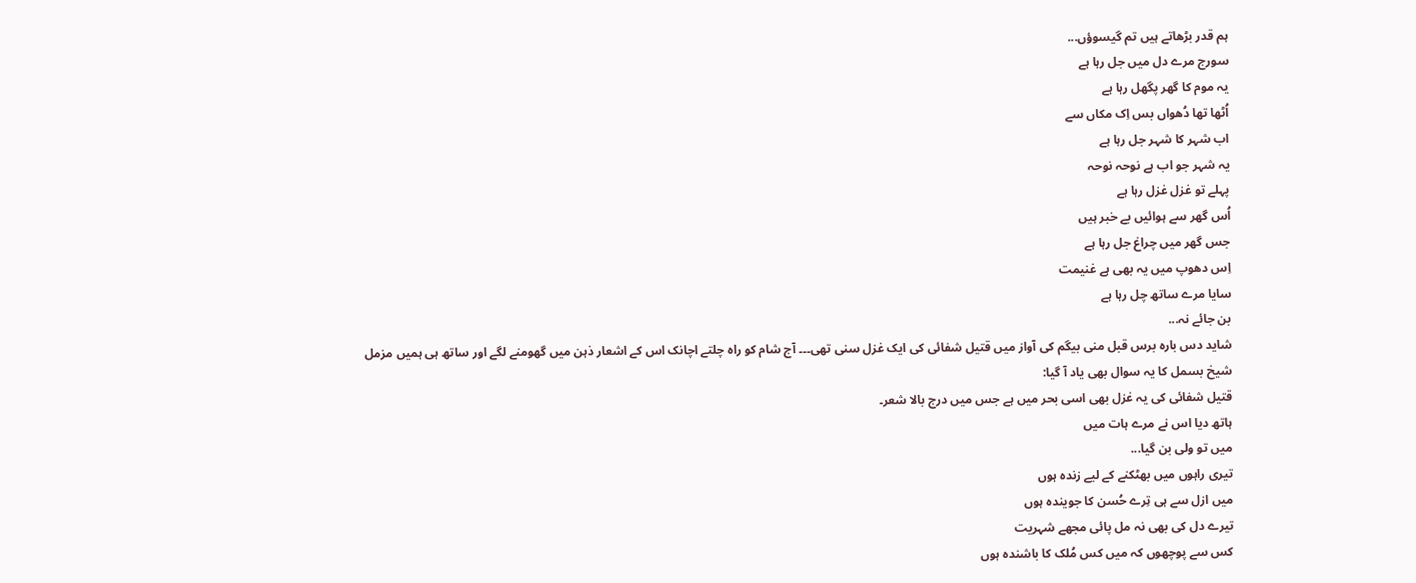ہم قدر بڑھاتے ہیں تم گیسوؤں...
سورج مرے دل میں جل رہا ہے
یہ موم کا گھر پگھل رہا ہے
اُٹھا تھا دُھواں بس اِک مکاں سے
اب شہر کا شہر جل رہا ہے
یہ شہر جو اب ہے نوحہ نوحہ
پہلے تو غزل غزل رہا ہے
اُس گھر سے ہوائیں بے خبر ہیں
جس گھر میں چراغ جل رہا ہے
اِس دھوپ میں یہ بھی ہے غنیمت
سایا مرے ساتھ چل رہا ہے
بن جائے نہ...
شاید دس بارہ برس قبل منی بیگم کی آواز میں قتیل شفائی کی ایک غزل سنی تھی۔۔۔ آج شام کو راہ چلتے اچانک اس کے اشعار ذہن میں گھومنے لگے اور ساتھ ہی ہمیں مزمل شیخ بسمل کا یہ سوال بھی یاد آ گیا:
قتیل شفائی کی یہ غزل بھی اسی بحر میں ہے جس میں درج بالا شعر۔
ہاتھ دیا اس نے مرے ہات میں
میں تو ولی بن گیا...
تیری راہوں میں بھٹکنے کے لیے زندہ ہوں
میں ازل سے ہی تِرے حُسن کا جویندہ ہوں
تیرے دل کی بھی نہ مل پائی مجھے شہریت
کس سے پوچھوں کہ میں کس مُلک کا باشندہ ہوں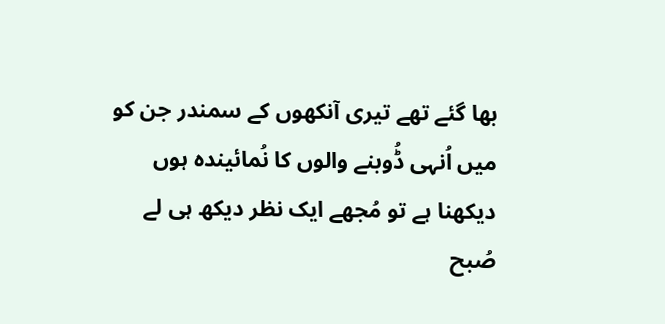بھا گئے تھے تیری آنکھوں کے سمندر جن کو
میں اُنہی ڈُوبنے والوں کا نُمائیندہ ہوں
دیکھنا ہے تو مُجھے ایک نظر دیکھ ہی لے
صُبح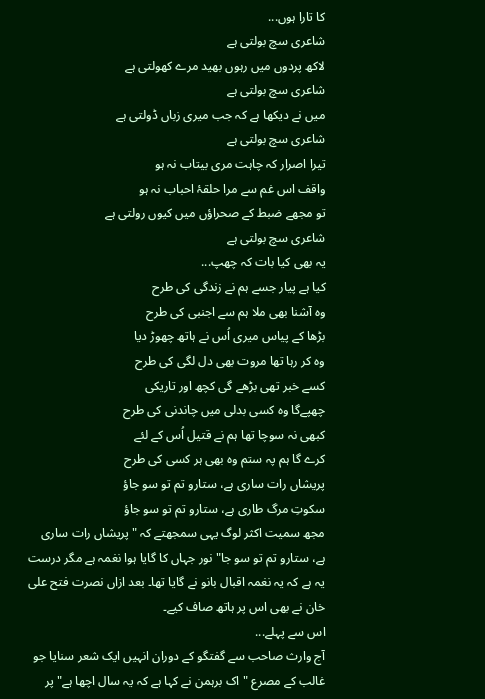کا تارا ہوں...
شاعری سچ بولتی ہے
لاکھ پردوں میں رہوں بھید مرے کھولتی ہے
شاعری سچ بولتی ہے
میں نے دیکھا ہے کہ جب میری زباں ڈولتی ہے
شاعری سچ بولتی ہے
تیرا اصرار کہ چاہت مری بیتاب نہ ہو
واقف اس غم سے مرا حلقۂ احباب نہ ہو
تو مجھے ضبط کے صحراؤں میں کیوں رولتی ہے
شاعری سچ بولتی ہے
یہ بھی کیا بات کہ چھپ...
کیا ہے پیار جسے ہم نے زندگی کی طرح
وہ آشنا بھی ملا ہم سے اجنبی کی طرح
بڑھا کے پیاس میری اُس نے ہاتھ چھوڑ دیا
وہ کر رہا تھا مروت بھی دل لگی کی طرح
کسے خبر تھی بڑھے گی کچھ اور تاریکی
چھپےگا وہ کسی بدلی میں چاندنی کی طرح
کبھی نہ سوچا تھا ہم نے قتیل اُس کے لئے
کرے گا ہم پہ ستم وہ بھی ہر کسی کی طرح
پریشاں رات ساری ہے، ستارو تم تو سو جاؤ
سکوتِ مرگ طاری ہے، ستارو تم تو سو جاؤ
مجھ سمیت اکثر لوگ یہی سمجھتے کہ "پریشاں رات ساری ہے، ستارو تم تو سو جا" نور جہاں کا گایا ہوا نغمہ ہے مگر درست یہ ہے کہ یہ نغمہ اقبال بانو نے گایا تھا۔ بعد ازاں نصرت فتح علی خان نے بھی اس پر ہاتھ صاف کیے۔
اس سے پہلے...
آج وارث صاحب سے گفتگو کے دوران انہیں ایک شعر سنایا جو غالب کے مصرع "اک برہمن نے کہا ہے کہ یہ سال اچھا ہے" پر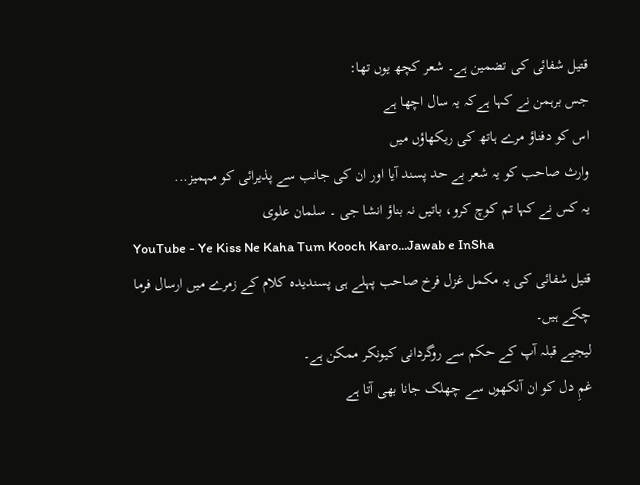قتیل شفائی کی تضمین ہے۔ شعر کچھ یوں تھا:
جس برہمن نے کہا ہےکہ یہ سال اچھا ہے
اس کو دفناؤ مرے ہاتھ کی ریکھاؤں میں
وارث صاحب کو یہ شعر بے حد پسند آیا اور ان کی جانب سے پذیرائی کو مہمیز...
یہ کس نے کہا تم کوچ کرو، باتیں نہ بناؤ انشا جی ۔ سلمان علوی
YouTube - Ye Kiss Ne Kaha Tum Kooch Karo...Jawab e InSha
قتیل شفائی کی یہ مکمل غزل فرخ صاحب پہلے ہی پسندیدہ کلام کے زمرے میں ارسال فرما چکے ہیں۔
لیجیے قبلہ آپ کے حکم سے روگردانی کیونکر ممکن ہے۔
غمِ دل کو ان آنکھوں سے چھلک جانا بھی آتا ہے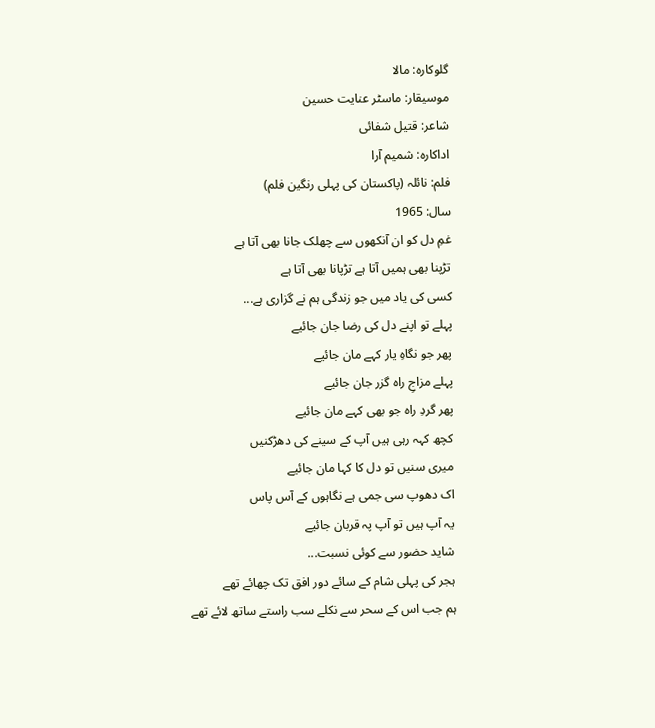گلوکارہ: مالا
موسیقار: ماسٹر عنایت حسین
شاعر: قتیل شفائی
اداکارہ: شمیم آرا
فلم: نائلہ (پاکستان کی پہلی رنگین فلم)
سال: 1965
غمِ دل کو ان آنکھوں سے چھلک جانا بھی آتا ہے
تڑپنا بھی ہمیں آتا ہے تڑپانا بھی آتا ہے
کسی کی یاد میں جو زندگی ہم نے گزاری ہے...
پہلے تو اپنے دل کی رضا جان جائیے
پھر جو نگاہِ یار کہے مان جائیے
پہلے مزاجِ راہ گزر جان جائیے
پھر گردِ راہ جو بھی کہے مان جائیے
کچھ کہہ رہی ہیں آپ کے سینے کی دھڑکنیں
میری سنیں تو دل کا کہا مان جائیے
اک دھوپ سی جمی ہے نگاہوں کے آس پاس
یہ آپ ہیں تو آپ پہ قربان جائیے
شاید حضور سے کوئی نسبت...
ہجر کی پہلی شام کے سائے دور افق تک چھائے تھے
ہم جب اس کے سحر سے نکلے سب راستے ساتھ لائے تھے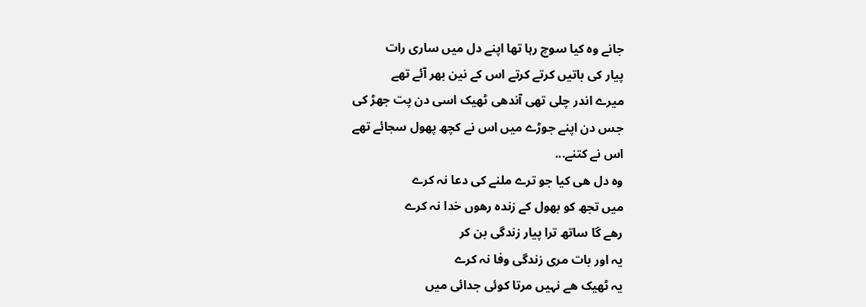جانے وہ کیا سوچ رہا تھا اپنے دل میں ساری رات
پیار کی باتیں کرتے کرتے اس کے نین بھر آئے تھے
میرے اندر چلی تھی آندھی ٹھیک اسی دن پت جھڑ کی
جس دن اپنے جوڑے میں اس نے کچھ پھول سجائے تھے
اس نے کتنے...
وہ دل ھی کیا جو ترے ملنے کی دعا نہ کرے
میں تجھ کو بھول کے زندہ رھوں خدا نہ کرے
رھے گا ساتھ ترا پیار زندگی بن کر
یہ اور بات مری زندگی وفا نہ کرے
یہ ٹھیک ھے نہیں مرتا کوئی جدائی میں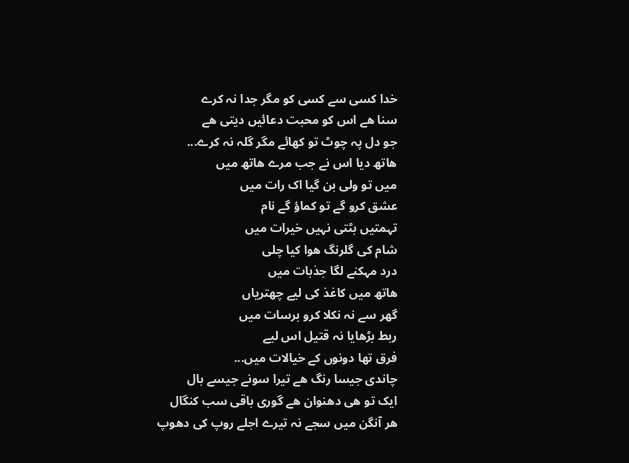خدا کسی سے کسی کو مگر جدا نہ کرے
سنا ھے اس کو محبت دعائیں دیتی ھے
جو دل پہ چوٹ تو کھائے مگر گلہ نہ کرے...
ھاتھ دیا اس نے جب مرے ھاتھ میں
میں تو ولی بن گیا اک رات میں
عشق کرو گے تو کماؤ گے نام
تہمتیں بٹتی نہیں خیرات میں
شام کی گلرنگ ھوا کیا چلی
درد مہکنے لگا جذبات میں
ھاتھ میں کاغذ کی لیے چھتریاں
گھر سے نہ نکلا کرو برسات میں
ربط بڑھایا نہ قتیل اس لیے
فرق تھا دونوں کے خیالات میں...
چاندی جیسا رنگ ھے تیرا سونے جیسے بال
ایک تو ھی دھنوان ھے گوری باقی سب کنگال
ھر آنگن میں سجے نہ تیرے اجلے روپ کی دھوپ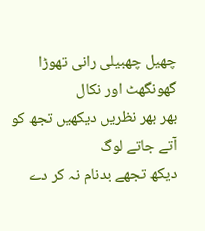چھیل چھبیلی رانی تھوڑا گھونگھٹ اور نکال
بھر بھر نظریں دیکھیں تجھ کو آتے جاتے لوگ
دیکھ تجھے بدنام نہ کر دے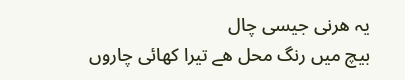یہ ھرنی جیسی چال
بیچ میں رنگ محل ھے تیرا کھائی چاروں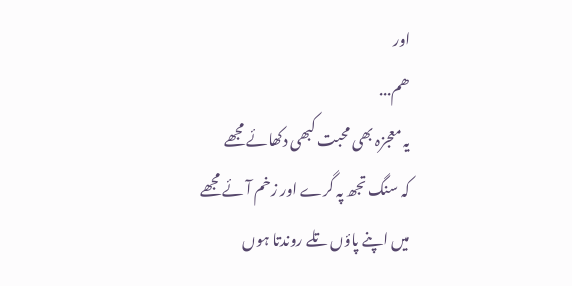اور
ھم...
یہ معجزہ بھی محبت کبھی دکھائے مجھے
کہ سنگ تجھ پہ گرے اور زخم آئے مجھے
میں اپنے پاؤں تلے روندتا ہوں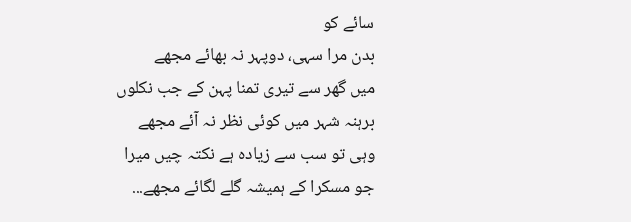سائے کو
بدن مرا سہی، دوپہر نہ بھائے مجھے
میں گھر سے تیری تمنا پہن کے جب نکلوں
برہنہ شہر میں کوئی نظر نہ آئے مجھے
وہی تو سب سے زیادہ ہے نکتہ چیں میرا
جو مسکرا کے ہمیشہ گلے لگائے مجھے...